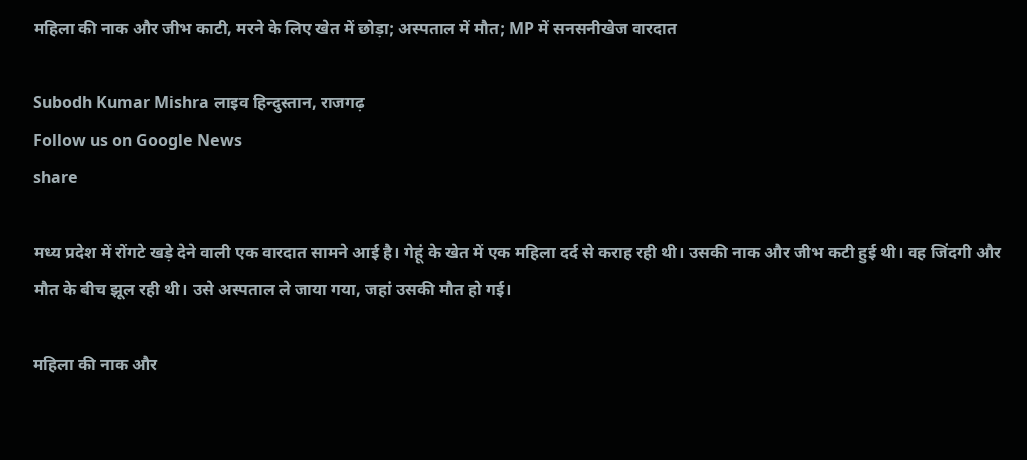महिला की नाक और जीभ काटी, मरने के लिए खेत में छोड़ा; अस्पताल में मौत; MP में सनसनीखेज वारदात

Subodh Kumar Mishra लाइव हिन्दुस्तान, राजगढ़
Follow us on Google News
share

मध्य प्रदेश में रोंगटे खड़े देने वाली एक वारदात सामने आई है। गेहूं के खेत में एक महिला दर्द से कराह रही थी। उसकी नाक और जीभ कटी हुई थी। वह जिंदगी और मौत के बीच झूल रही थी। उसे अस्पताल ले जाया गया, जहां उसकी मौत हो गई।

महिला की नाक और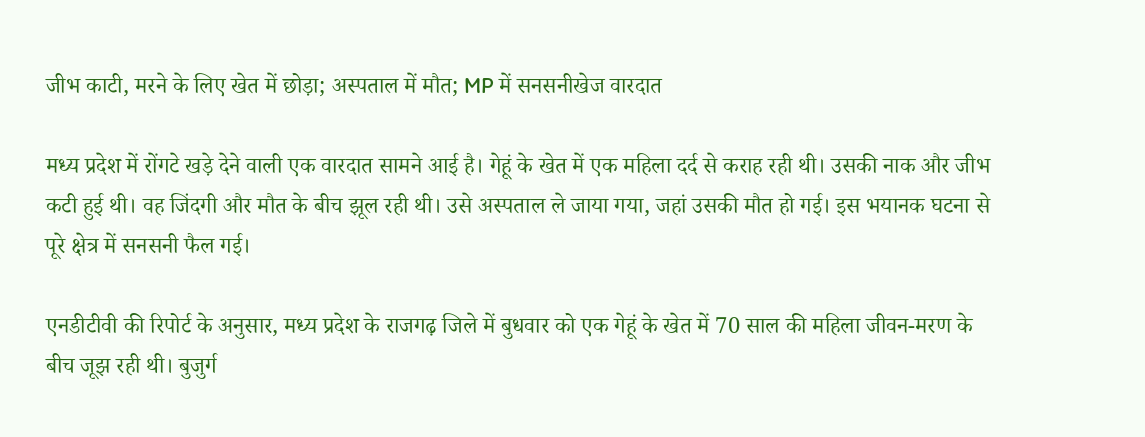जीभ काटी, मरने के लिए खेत में छोड़ा; अस्पताल में मौत; MP में सनसनीखेज वारदात

मध्य प्रदेश में रोंगटे खड़े देने वाली एक वारदात सामने आई है। गेहूं के खेत में एक महिला दर्द से कराह रही थी। उसकी नाक और जीभ कटी हुई थी। वह जिंदगी और मौत के बीच झूल रही थी। उसे अस्पताल ले जाया गया, जहां उसकी मौत हो गई। इस भयानक घटना से पूरे क्षेत्र में सनसनी फैल गई।

एनडीटीवी की रिपोर्ट के अनुसार, मध्य प्रदेश के राजगढ़ जिले में बुधवार को एक गेहूं के खेत में 70 साल की महिला जीवन-मरण के बीच जूझ रही थी। बुजुर्ग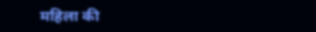महिला की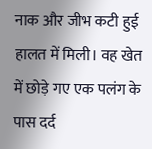नाक और जीभ कटी हुई हालत में मिली। वह खेत में छोड़े गए एक पलंग के पास दर्द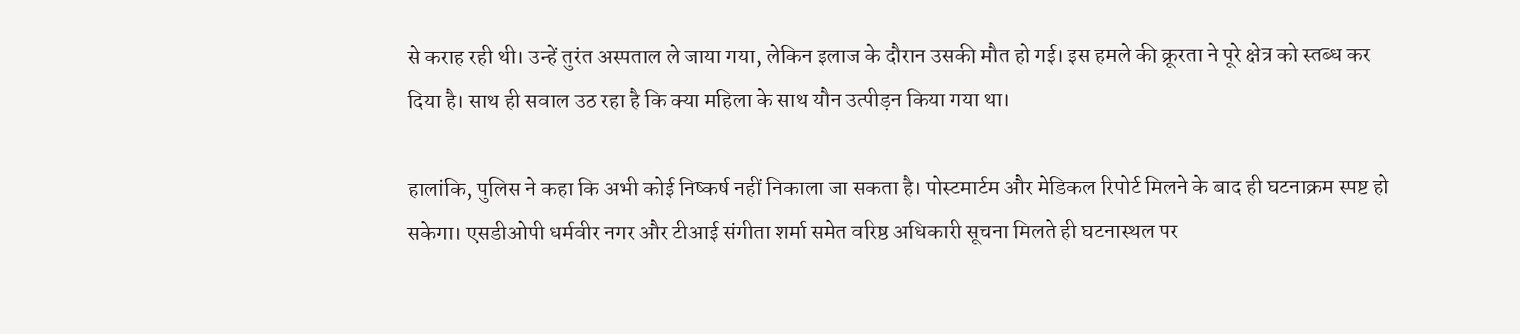से कराह रही थी। उन्हें तुरंत अस्पताल ले जाया गया, लेकिन इलाज के दौरान उसकी मौत हो गई। इस हमले की क्रूरता ने पूरे क्षेत्र को स्तब्ध कर दिया है। साथ ही सवाल उठ रहा है कि क्या महिला के साथ यौन उत्पीड़न किया गया था।

हालांकि, पुलिस ने कहा कि अभी कोई निष्कर्ष नहीं निकाला जा सकता है। पोस्टमार्टम और मेडिकल रिपोर्ट मिलने के बाद ही घटनाक्रम स्पष्ट हो सकेगा। एसडीओपी धर्मवीर नगर और टीआई संगीता शर्मा समेत वरिष्ठ अधिकारी सूचना मिलते ही घटनास्थल पर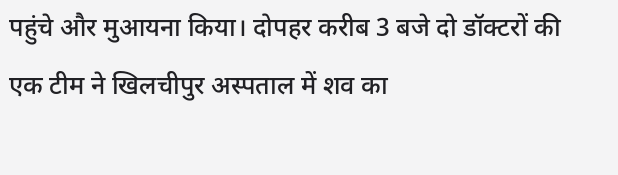पहुंचे और मुआयना किया। दोपहर करीब 3 बजे दो डॉक्टरों की एक टीम ने खिलचीपुर अस्पताल में शव का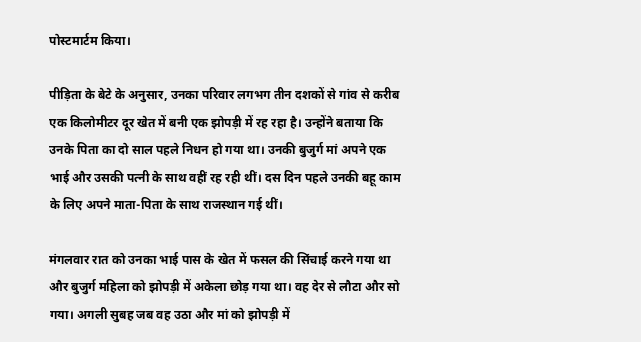पोस्टमार्टम किया।

पीड़िता के बेटे के अनुसार, उनका परिवार लगभग तीन दशकों से गांव से करीब एक किलोमीटर दूर खेत में बनी एक झोपड़ी में रह रहा है। उन्होंने बताया कि उनके पिता का दो साल पहले निधन हो गया था। उनकी बुजुर्ग मां अपने एक भाई और उसकी पत्नी के साथ वहीं रह रही थीं। दस दिन पहले उनकी बहू काम के लिए अपने माता-पिता के साथ राजस्थान गई थीं।

मंगलवार रात को उनका भाई पास के खेत में फसल की सिंचाई करने गया था और बुजुर्ग महिला को झोपड़ी में अकेला छोड़ गया था। वह देर से लौटा और सो गया। अगली सुबह जब वह उठा और मां को झोपड़ी में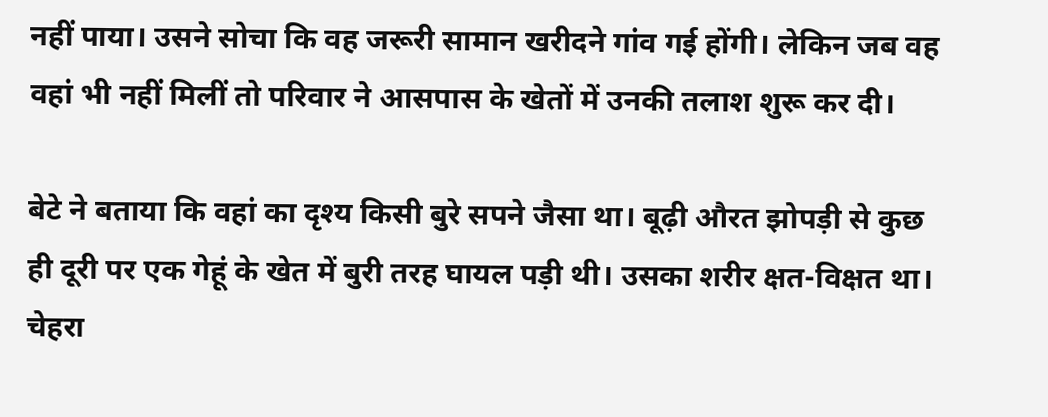नहीं पाया। उसने सोचा कि वह जरूरी सामान खरीदने गांव गई होंगी। लेकिन जब वह वहां भी नहीं मिलीं तो परिवार ने आसपास के खेतों में उनकी तलाश शुरू कर दी।

बेटे ने बताया कि वहां का दृश्य किसी बुरे सपने जैसा था। बूढ़ी औरत झोपड़ी से कुछ ही दूरी पर एक गेहूं के खेत में बुरी तरह घायल पड़ी थी। उसका शरीर क्षत-विक्षत था। चेहरा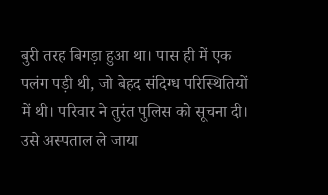बुरी तरह बिगड़ा हुआ था। पास ही में एक पलंग पड़ी थी, जो बेहद संदिग्ध परिस्थितियों में थी। परिवार ने तुरंत पुलिस को सूचना दी। उसे अस्पताल ले जाया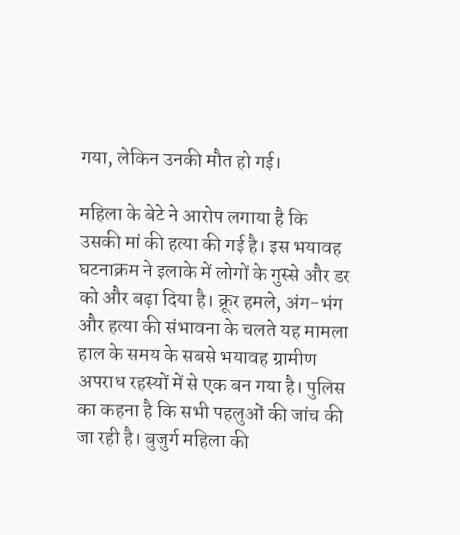गया, लेकिन उनकी मौत हो गई।

महिला के बेटे ने आरोप लगाया है कि उसकी मां की हत्या की गई है। इस भयावह घटनाक्रम ने इलाके में लोगों के गुस्से और डर को और बढ़ा दिया है। क्रूर हमले, अंग-भंग और हत्या की संभावना के चलते यह मामला हाल के समय के सबसे भयावह ग्रामीण अपराध रहस्यों में से एक बन गया है। पुलिस का कहना है कि सभी पहलुओं की जांच की जा रही है। बुजुर्ग महिला की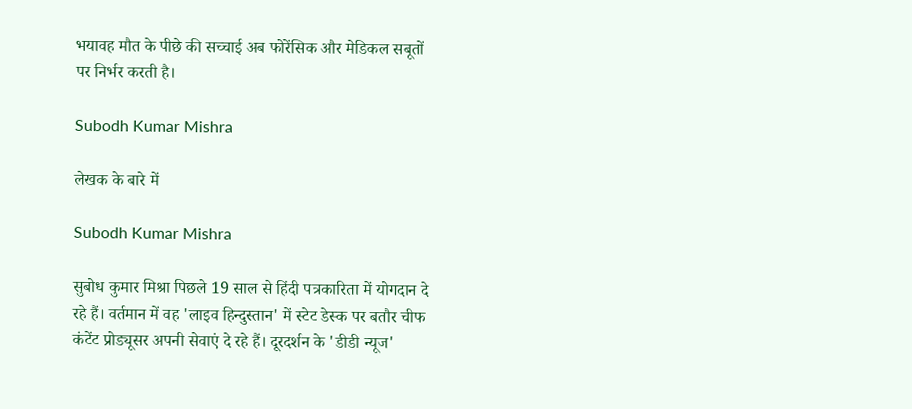भयावह मौत के पीछे की सच्चाई अब फोरेंसिक और मेडिकल सबूतों पर निर्भर करती है।

Subodh Kumar Mishra

लेखक के बारे में

Subodh Kumar Mishra

सुबोध कुमार मिश्रा पिछले 19 साल से हिंदी पत्रकारिता में योगदान दे रहे हैं। वर्तमान में वह 'लाइव हिन्दुस्तान' में स्टेट डेस्क पर बतौर चीफ कंटेंट प्रोड्यूसर अपनी सेवाएं दे रहे हैं। दूरदर्शन के 'डीडी न्यूज'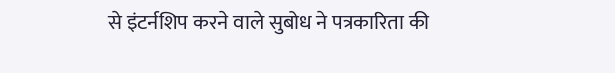से इंटर्नशिप करने वाले सुबोध ने पत्रकारिता की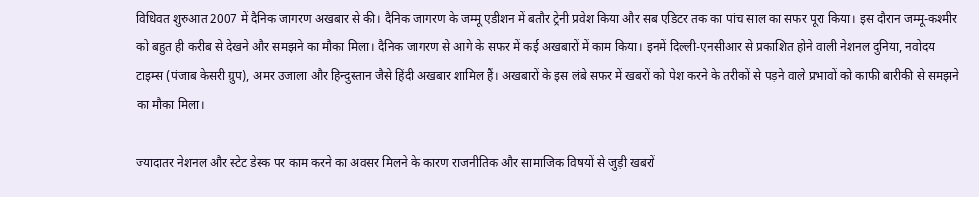विधिवत शुरुआत 2007 में दैनिक जागरण अखबार से की। दैनिक जागरण के जम्मू एडीशन में बतौर ट्रेनी प्रवेश किया और सब एडिटर तक का पांच साल का सफर पूरा किया। इस दौरान जम्मू-कश्मीर को बहुत ही करीब से देखने और समझने का मौका मिला। दैनिक जागरण से आगे के सफर में कई अखबारों में काम किया। इनमें दिल्ली-एनसीआर से प्रकाशित होने वाली नेशनल दुनिया, नवोदय टाइम्स (पंजाब केसरी ग्रुप), अमर उजाला और हिन्दुस्तान जैसे हिंदी अखबार शामिल हैं। अखबारों के इस लंबे सफर में खबरों को पेश करने के तरीकों से पड़ने वाले प्रभावों को काफी बारीकी से समझने का मौका मिला।

ज्यादातर नेशनल और स्टेट डेस्क पर काम करने का अवसर मिलने के कारण राजनीतिक और सामाजिक विषयों से जुड़ी खबरों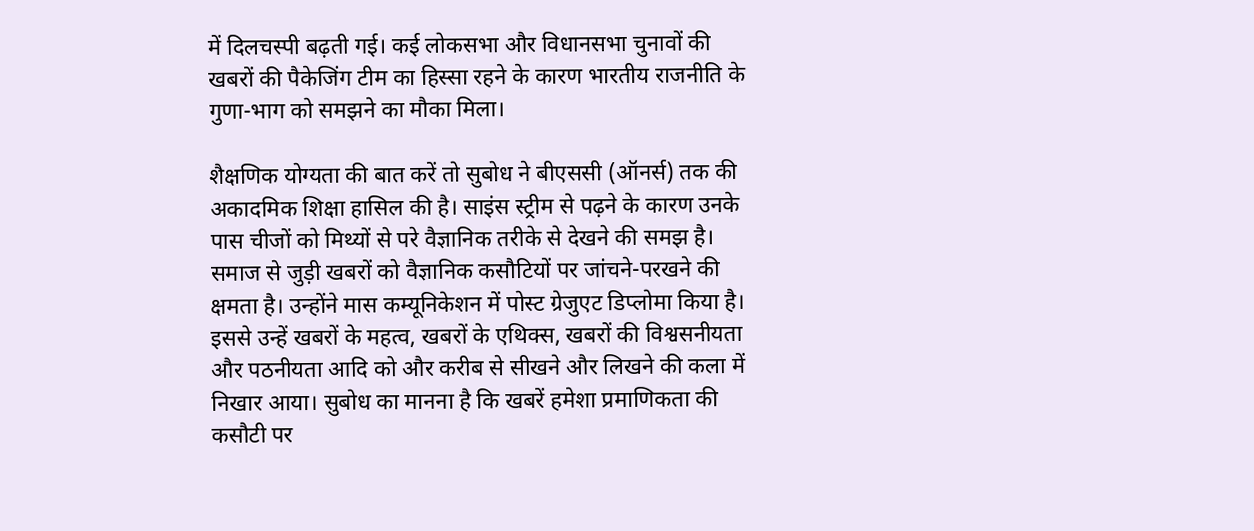में दिलचस्पी बढ़ती गई। कई लोकसभा और विधानसभा चुनावों की खबरों की पैकेजिंग टीम का हिस्सा रहने के कारण भारतीय राजनीति के गुणा-भाग को समझने का मौका मिला।

शैक्षणिक योग्यता की बात करें तो सुबोध ने बीएससी (ऑनर्स) तक की अकादमिक शिक्षा हासिल की है। साइंस स्ट्रीम से पढ़ने के कारण उनके पास चीजों को मिथ्यों से परे वैज्ञानिक तरीके से देखने की समझ है। समाज से जुड़ी खबरों को वैज्ञानिक कसौटियों पर जांचने-परखने की क्षमता है। उन्होंने मास कम्यूनिकेशन में पोस्ट ग्रेजुएट डिप्लोमा किया है। इससे उन्हें खबरों के महत्व, खबरों के एथिक्स, खबरों की विश्वसनीयता और पठनीयता आदि को और करीब से सीखने और लिखने की कला में निखार आया। सुबोध का मानना है कि खबरें हमेशा प्रमाणिकता की कसौटी पर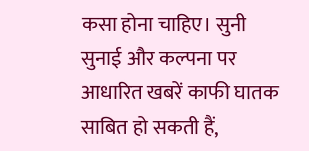कसा होना चाहिए। सुनी सुनाई और कल्पना पर आधारित खबरें काफी घातक साबित हो सकती हैं,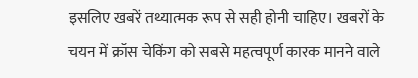इसलिए खबरें तथ्यात्मक रूप से सही होनी चाहिए। खबरों के चयन में क्रॉस चेकिंग को सबसे महत्वपूर्ण कारक मानने वाले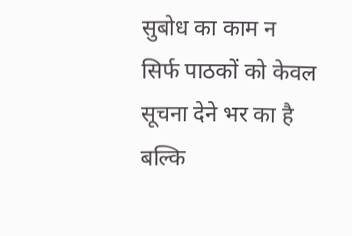सुबोध का काम न सिर्फ पाठकों को केवल सूचना देने भर का है बल्कि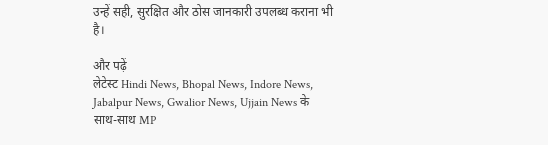उन्हें सही, सुरक्षित और ठोस जानकारी उपलब्ध कराना भी है।

और पढ़ें
लेटेस्ट Hindi News, Bhopal News, Indore News, Jabalpur News, Gwalior News, Ujjain News के साथ-साथ MP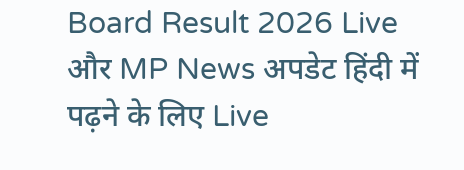Board Result 2026 Live और MP News अपडेट हिंदी में पढ़ने के लिए Live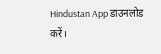Hindustan App डाउनलोड करें।